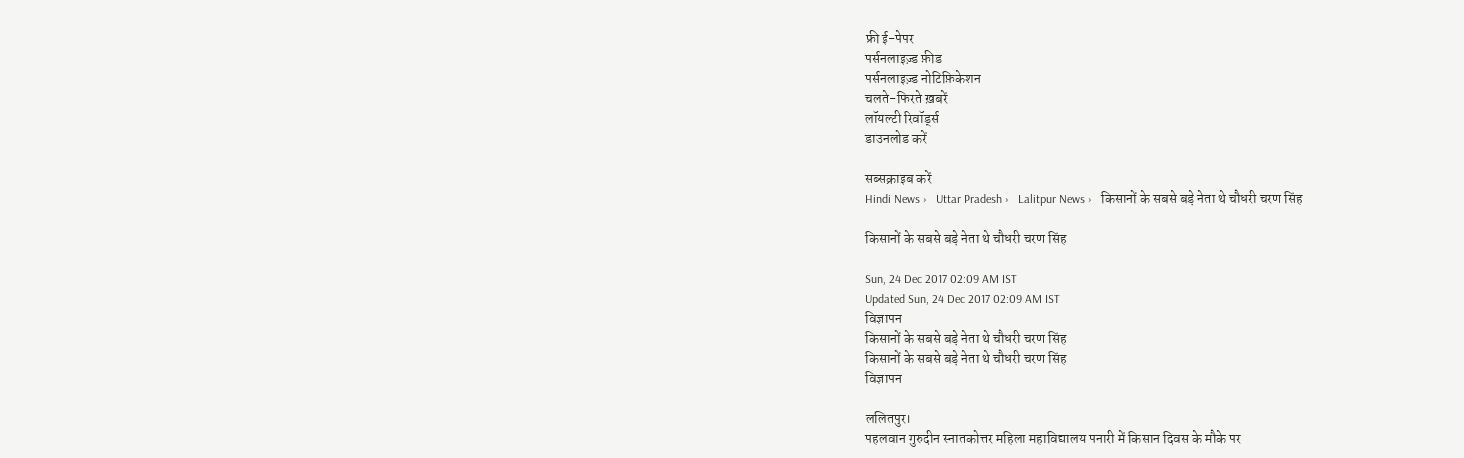फ्री ई-पेपर
पर्सनलाइज़्ड फ़ीड
पर्सनलाइज़्ड नोटिफ़िकेशन
चलते-फिरते ख़बरें
लॉयल्टी रिवॉर्ड्स
डाउनलोड करें

सब्सक्राइब करें
Hindi News ›   Uttar Pradesh ›   Lalitpur News ›   किसानों के सबसे बड़े नेता थे चौधरी चरण सिंह

किसानों के सबसे बड़े नेता थे चौधरी चरण सिंह

Sun, 24 Dec 2017 02:09 AM IST
Updated Sun, 24 Dec 2017 02:09 AM IST
विज्ञापन
किसानों के सबसे बड़े नेता थे चौधरी चरण सिंह
किसानों के सबसे बड़े नेता थे चौधरी चरण सिंह
विज्ञापन

ललितपुर।
पहलवान गुरुदीन स्नातकोत्तर महिला महाविद्यालय पनारी में किसान दिवस के मौके पर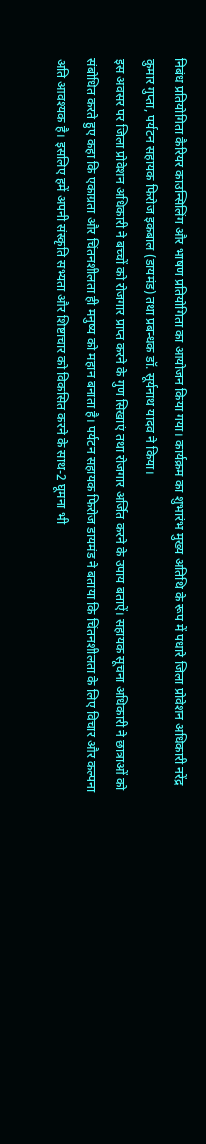निबंध प्रतियोगिता कैरियर काउन्सिलिंग और भाषण प्रतियोगिता का आयोजन किया गया। कार्यक्रम का शुभारंभ मुख्य अतिथि के रूप में पधारे जिला प्रोवेशन अधिकारी नरेंद्र कुमार गुप्ता, पर्यटन सहायक फिरोज इकबाल (डायमंड) तथा प्रबन्धक डॉ. सूर्यनाथ यादव ने किया।
इस अवसर पर जिला प्रोवेशन अधिकारी ने बच्चों को रोजगार प्राप्त करने के गुण सिखाएं तथा रोजगार अर्जित करने के उपाय बताऐं। सहायक सूचना अधिकारी ने छात्राओं को संबोधित करते हुए कहा कि एकाग्रता और चिंतनशीलता ही मनुष्य को महान बनाता है। पर्यटन सहायक फिरोज डायमंड ने बताया कि चिंतनशीलता के लिए विचार और कल्पना अति आवश्यक है। इसलिए हमें अपनी संस्कृति सभ्यता और शिष्टाचार को विकसित करने के साथ-2 घूमना भी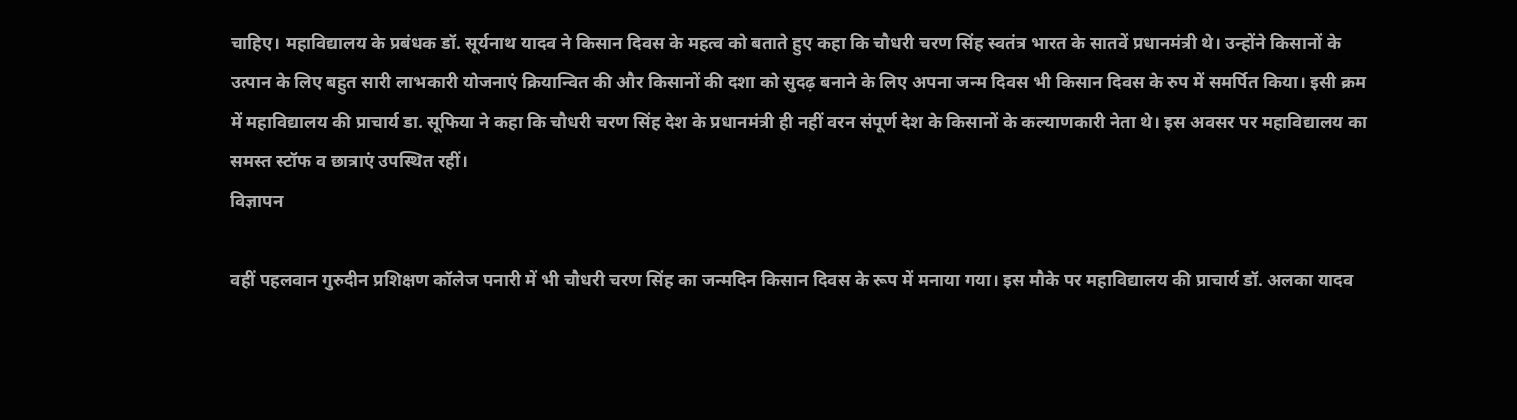चाहिए। महाविद्यालय के प्रबंधक डॉ. सूर्यनाथ यादव ने किसान दिवस के महत्व को बताते हुए कहा कि चौधरी चरण सिंह स्वतंत्र भारत के सातवें प्रधानमंत्री थे। उन्होंने किसानों के उत्पान के लिए बहुत सारी लाभकारी योजनाएं क्रियान्वित की और किसानों की दशा को सुदढ़ बनाने के लिए अपना जन्म दिवस भी किसान दिवस के रुप में समर्पित किया। इसी क्रम में महाविद्यालय की प्राचार्य डा. सूफिया ने कहा कि चौधरी चरण सिंह देश के प्रधानमंत्री ही नहीं वरन संपूर्ण देश के किसानों के कल्याणकारी नेता थे। इस अवसर पर महाविद्यालय का समस्त स्टॉफ व छात्राएं उपस्थित रहीं।
विज्ञापन

वहीं पहलवान गुरुदीन प्रशिक्षण कॉलेज पनारी में भी चौधरी चरण सिंह का जन्मदिन किसान दिवस के रूप में मनाया गया। इस मौके पर महाविद्यालय की प्राचार्य डॉ. अलका यादव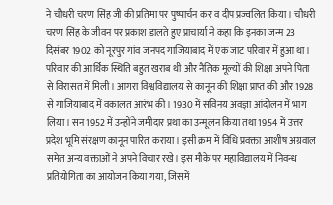ने चौधरी चरण सिंह जी की प्रतिमा पर पुष्पार्चन कर व दीप प्रज्वलित किया। चौधरी चरण सिंह के जीवन पर प्रकाश डालते हुए प्राचार्या ने कहा कि इनका जन्म 23 दिसंबर 1902 को नूरपुर गांव जनपद गाजियाबाद में एक जाट परिवार में हुआ था। परिवार की आर्थिक स्थिति बहुत खराब थी और नैतिक मूल्यों की शिक्षा अपने पिता से विरासत में मिली। आगरा विश्वविद्यालय से कानून की शिक्षा प्राप्त की और 1928 से गाजियाबाद में वकालत आरंभ की। 1930 में सविनय अवज्ञा आंदोलन में भाग लिया। सन 1952 में उन्होंने जमीदार प्रथा का उन्मूलन किया तथा 1954 में उत्तर प्रदेश भूमि संरक्षण कानून पारित कराया। इसी क्रम में विधि प्रवक्ता आशीष अग्रवाल समेत अन्य वक्ताओं ने अपने विचार रखे। इस मौके पर महाविद्यालय में निवन्ध प्रतियोगिता का आयोजन किया गया, जिसमें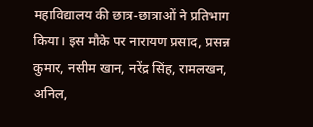महाविद्यालय की छात्र-छात्राओं ने प्रतिभाग किया। इस मौके पर नारायण प्रसाद, प्रसन्न कुमार, नसीम खान, नरेंद्र सिंह, रामलखन, अनिल,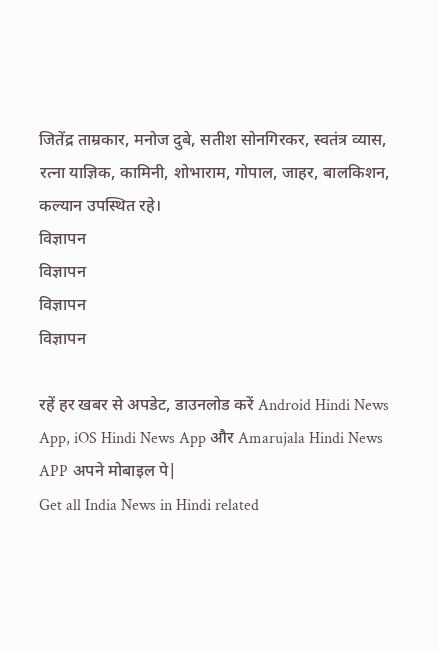जितेंद्र ताम्रकार, मनोज दुबे, सतीश सोनगिरकर, स्वतंत्र व्यास, रत्ना याज्ञिक, कामिनी, शोभाराम, गोपाल, जाहर, बालकिशन, कल्यान उपस्थित रहे।
विज्ञापन
विज्ञापन
विज्ञापन
विज्ञापन

रहें हर खबर से अपडेट, डाउनलोड करें Android Hindi News App, iOS Hindi News App और Amarujala Hindi News APP अपने मोबाइल पे|
Get all India News in Hindi related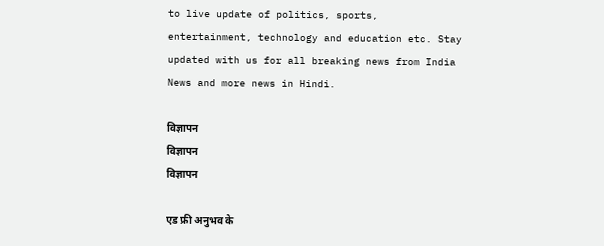to live update of politics, sports, entertainment, technology and education etc. Stay updated with us for all breaking news from India News and more news in Hindi.

विज्ञापन
विज्ञापन
विज्ञापन

एड फ्री अनुभव के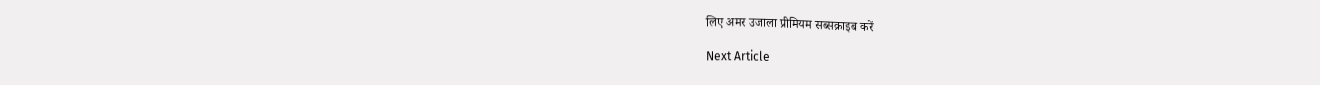लिए अमर उजाला प्रीमियम सब्सक्राइब करें

Next Article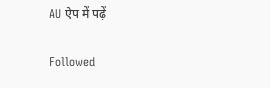AU ऐप में पढ़ें

Followed